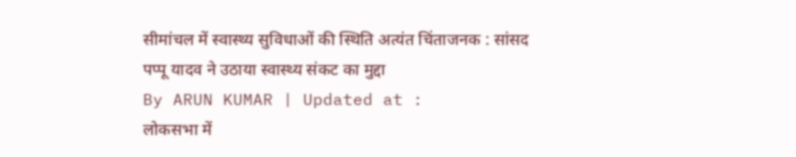सीमांचल में स्वास्थ्य सुविधाओं की स्थिति अत्यंत चिंताजनक : सांसद
पप्पू यादव ने उठाया स्वास्थ्य संकट का मुद्दा
By ARUN KUMAR | Updated at :
लोकसभा में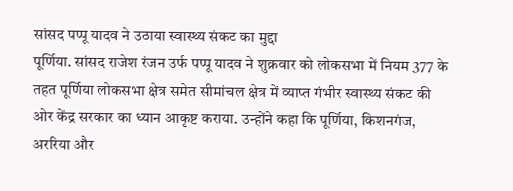सांसद पप्पू यादव ने उठाया स्वास्थ्य संकट का मुद्दा
पूर्णिया. सांसद राजेश रंजन उर्फ पप्पू यादव ने शुक्रवार को लोकसभा में नियम 377 के तहत पूर्णिया लोकसभा क्षेत्र समेत सीमांचल क्षेत्र में व्याप्त गंभीर स्वास्थ्य संकट की ओर केंद्र सरकार का ध्यान आकृष्ट कराया. उन्होंने कहा कि पूर्णिया, किशनगंज, अररिया और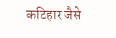कटिहार जैसे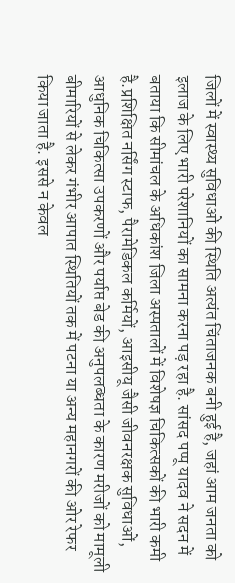जिलों में स्वास्थ्य सुविधाओं की स्थिति अत्यंत चिंताजनक बनी हुई है, जहां आम जनता को इलाज के लिए भारी परेशानियों का सामना करना पड़ रहा है. सांसद पप्पू यादव ने सदन में बताया कि सीमांचल के अधिकांश जिला अस्पतालों में विशेषज्ञ चिकित्सकों की भारी कमी है.प्रशिक्षित नर्सिंग स्टाफ, पैरामेडिकल कर्मियों, आइसीयू जैसी जीवनरक्षक सुविधाओं, आधुनिक चिकित्सा उपकरणों और पर्याप्त बेड की अनुपलब्धता के कारण मरीजों को मामूली बीमारियों से लेकर गंभीर आपात स्थितियों तक में पटना या अन्य महानगरों की ओर रेफर किया जाता है. इससे न केवल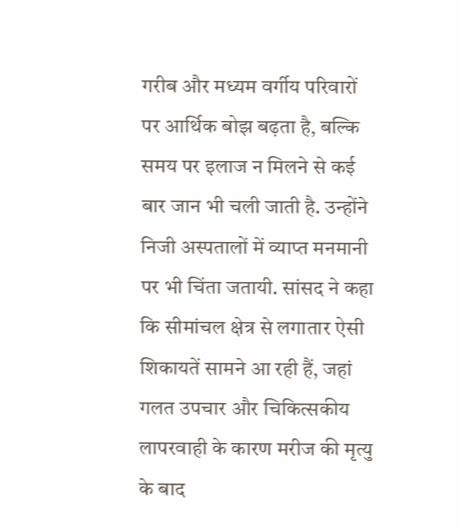गरीब और मध्यम वर्गीय परिवारों पर आर्थिक बोझ बढ़ता है, बल्कि समय पर इलाज न मिलने से कई बार जान भी चली जाती है. उन्होंने निजी अस्पतालों में व्याप्त मनमानी पर भी चिंता जतायी. सांसद ने कहा कि सीमांचल क्षेत्र से लगातार ऐसी शिकायतें सामने आ रही हैं, जहां गलत उपचार और चिकित्सकीय लापरवाही के कारण मरीज की मृत्यु के बाद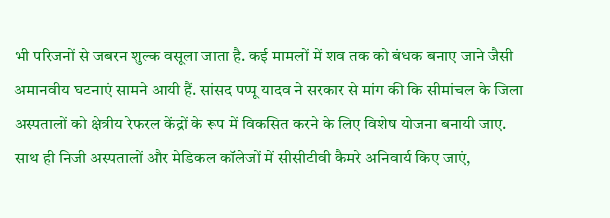भी परिजनों से जबरन शुल्क वसूला जाता है. कई मामलों में शव तक को बंधक बनाए जाने जैसी अमानवीय घटनाएं सामने आयी हैं. सांसद पप्पू यादव ने सरकार से मांग की कि सीमांचल के जिला अस्पतालों को क्षेत्रीय रेफरल केंद्रों के रूप में विकसित करने के लिए विशेष योजना बनायी जाए. साथ ही निजी अस्पतालों और मेडिकल कॉलेजों में सीसीटीवी कैमरे अनिवार्य किए जाएं,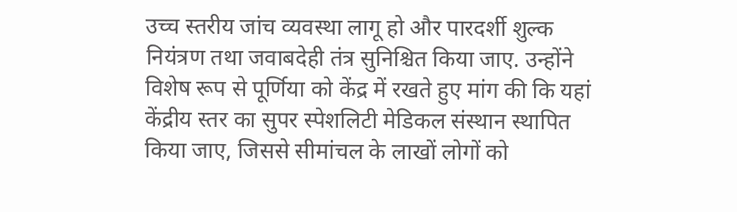उच्च स्तरीय जांच व्यवस्था लागू हो और पारदर्शी शुल्क नियंत्रण तथा जवाबदेही तंत्र सुनिश्चित किया जाए. उन्होंने विशेष रूप से पूर्णिया को केंद्र में रखते हुए मांग की कि यहां केंद्रीय स्तर का सुपर स्पेशलिटी मेडिकल संस्थान स्थापित किया जाए, जिससे सीमांचल के लाखों लोगों को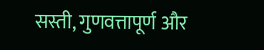सस्ती, गुणवत्तापूर्ण और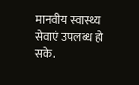मानवीय स्वास्थ्य सेवाएं उपलब्ध हो सके.